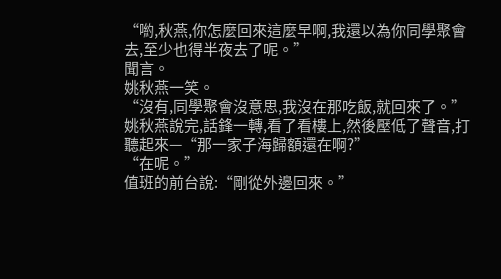“喲,秋燕,你怎麼回來這麼早啊,我還以為你同學聚會去,至少也得半夜去了呢。”
聞言。
姚秋燕一笑。
“沒有,同學聚會沒意思,我沒在那吃飯,就回來了。”
姚秋燕說完,話鋒一轉,看了看樓上,然後壓低了聲音,打聽起來—“那一家子海歸額還在啊?”
“在呢。”
值班的前台說:“剛從外邊回來。”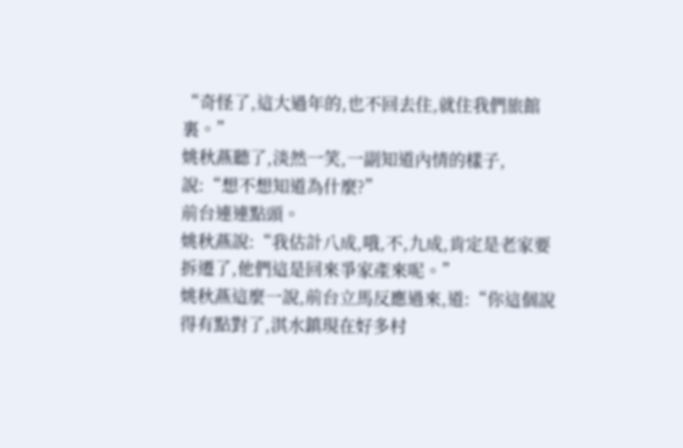“奇怪了,這大過年的,也不回去住,就住我們旅館裏。”
姚秋燕聽了,淡然一笑,一副知道內情的樣子,說:“想不想知道為什麼?”
前台連連點頭。
姚秋燕說:“我估計八成,哦,不,九成,肯定是老家要拆遷了,他們這是回來爭家產來呢。”
姚秋燕這麼一說,前台立馬反應過來,道:“你這個說得有點對了,淇水鎮現在好多村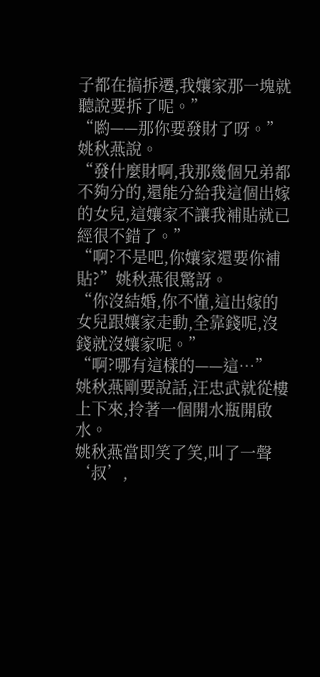子都在搞拆遷,我孃家那一塊就聽說要拆了呢。”
“喲——那你要發財了呀。”姚秋燕說。
“發什麼財啊,我那幾個兄弟都不夠分的,還能分給我這個出嫁的女兒,這孃家不讓我補貼就已經很不錯了。”
“啊?不是吧,你孃家還要你補貼?”姚秋燕很驚訝。
“你沒結婚,你不懂,這出嫁的女兒跟孃家走動,全靠錢呢,沒錢就沒孃家呢。”
“啊?哪有這樣的——這…”
姚秋燕剛要說話,汪忠武就從樓上下來,拎著一個開水瓶開啟水。
姚秋燕當即笑了笑,叫了一聲‘叔’,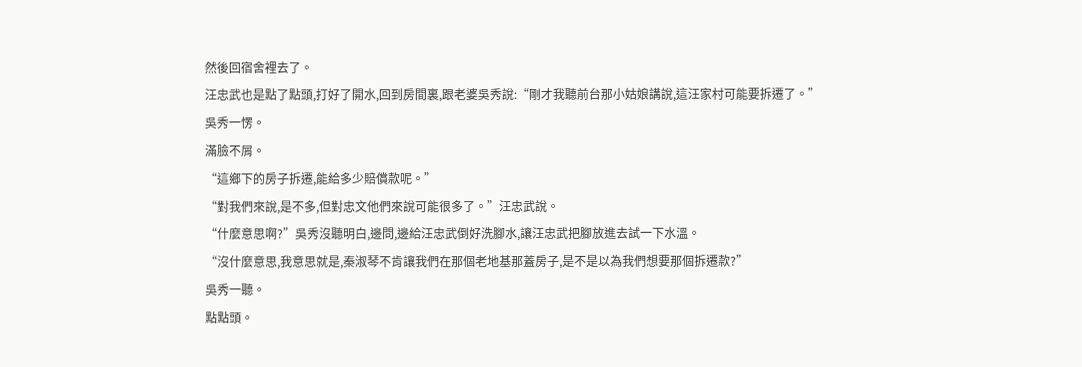然後回宿舍裡去了。
汪忠武也是點了點頭,打好了開水,回到房間裏,跟老婆吳秀說:“剛才我聽前台那小姑娘講說,這汪家村可能要拆遷了。”
吳秀一愣。
滿臉不屑。
“這鄉下的房子拆遷,能給多少賠償款呢。”
“對我們來說,是不多,但對忠文他們來說可能很多了。”汪忠武說。
“什麼意思啊?”吳秀沒聽明白,邊問,邊給汪忠武倒好洗腳水,讓汪忠武把腳放進去試一下水溫。
“沒什麼意思,我意思就是,秦淑琴不肯讓我們在那個老地基那蓋房子,是不是以為我們想要那個拆遷款?”
吳秀一聽。
點點頭。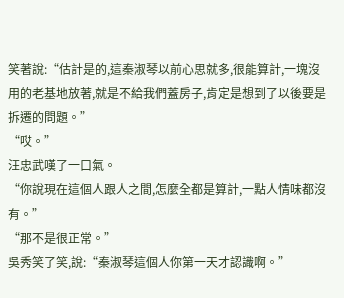笑著說:“估計是的,這秦淑琴以前心思就多,很能算計,一塊沒用的老基地放著,就是不給我們蓋房子,肯定是想到了以後要是拆遷的問題。”
“哎。”
汪忠武嘆了一口氣。
“你說現在這個人跟人之間,怎麼全都是算計,一點人情味都沒有。”
“那不是很正常。”
吳秀笑了笑,說:“秦淑琴這個人你第一天才認識啊。”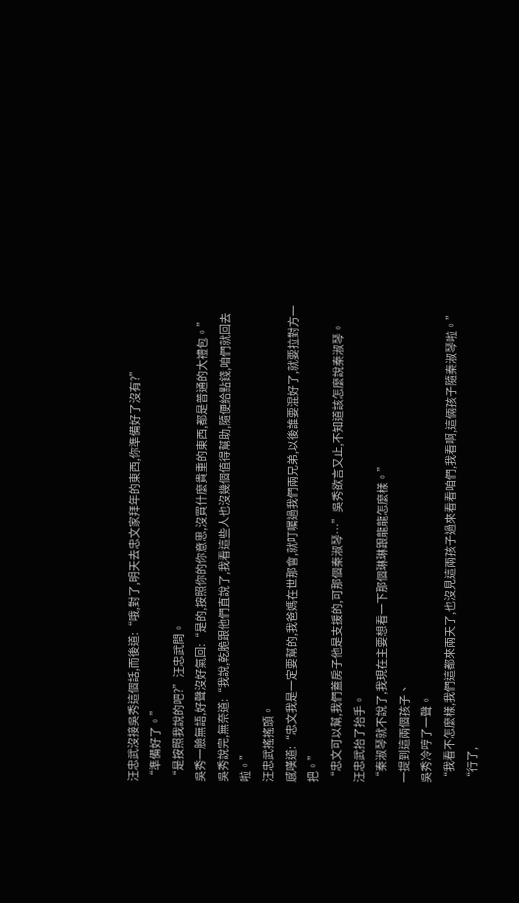汪忠武沒接吳秀這個話,而後道:“哦,對了,明天去忠文家拜年的東西,你準備好了沒有?”
“準備好了。”
“是按照我說的吧?”汪忠武問。
吳秀一臉無語,好聲沒好氣回:“是的,按照你的你意思,沒買什麼貴重的東西,都是普通的大禮包。”
吳秀說完,無奈道:“我說,乾脆跟他們直說了,我看這些人也沒幾個值得幫助,隨便給點錢,咱們就回去啦。”
汪忠武搖搖頭。
感嘆道:“忠文我是一定要幫的,我爸媽在世那會,就叮囑過我們兩兄弟,以後誰要混好了,就要拉對方一把。”
“忠文可以幫,我們蓋房子他是支援的,可那個秦淑琴…”吳秀欲言又止,不知道該怎麼說秦淑琴。
汪忠武抬了抬手。
“秦淑琴就不說了,我現在主要想看一下那個琳琳跟龍龍怎麼樣。”
一提到這兩個孩子、
吳秀冷哼了一聲。
“我看不怎麼樣,我們這都來兩天了,也沒見這兩孩子過來看看咱們,我看啊,這倆孩子隨秦淑琴啦。”
“行了,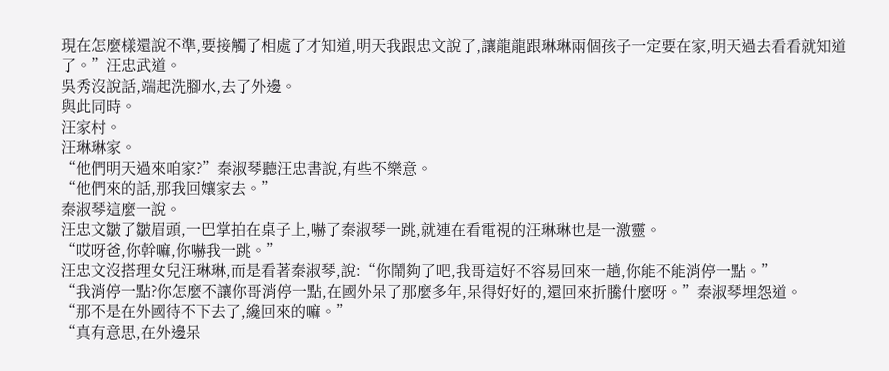現在怎麼樣還說不準,要接觸了相處了才知道,明天我跟忠文說了,讓龍龍跟琳琳兩個孩子一定要在家,明天過去看看就知道了。”汪忠武道。
吳秀沒說話,端起洗腳水,去了外邊。
與此同時。
汪家村。
汪琳琳家。
“他們明天過來咱家?”秦淑琴聽汪忠書說,有些不樂意。
“他們來的話,那我回孃家去。”
秦淑琴這麼一說。
汪忠文皺了皺眉頭,一巴掌拍在桌子上,嚇了秦淑琴一跳,就連在看電視的汪琳琳也是一激靈。
“哎呀爸,你幹嘛,你嚇我一跳。”
汪忠文沒搭理女兒汪琳琳,而是看著秦淑琴,說:“你鬧夠了吧,我哥這好不容易回來一趟,你能不能消停一點。”
“我消停一點?你怎麼不讓你哥消停一點,在國外呆了那麼多年,呆得好好的,還回來折騰什麼呀。”秦淑琴埋怨道。
“那不是在外國待不下去了,纔回來的嘛。”
“真有意思,在外邊呆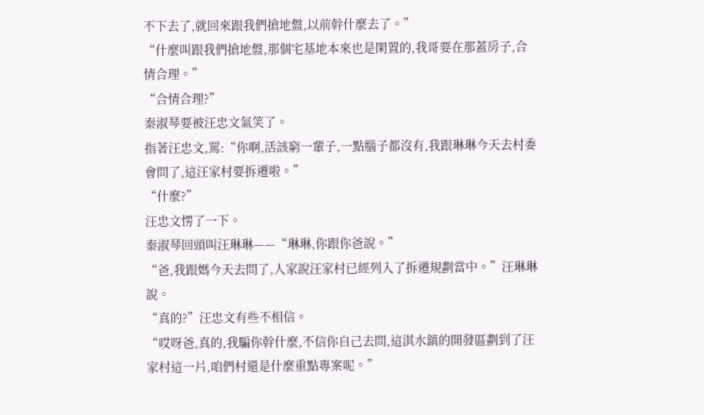不下去了,就回來跟我們搶地盤,以前幹什麼去了。”
“什麼叫跟我們搶地盤,那個宅基地本來也是閑置的,我哥要在那蓋房子,合情合理。”
“合情合理?”
秦淑琴要被汪忠文氣笑了。
指著汪忠文,罵:“你啊,活該窮一輩子,一點腦子都沒有,我跟琳琳今天去村委會問了,這汪家村要拆遷啦。”
“什麼?”
汪忠文愣了一下。
秦淑琴回頭叫汪琳琳——“琳琳,你跟你爸說。”
“爸,我跟媽今天去問了,人家說汪家村已經列入了拆遷規劃當中。”汪琳琳說。
“真的?”汪忠文有些不相信。
“哎呀爸,真的,我騙你幹什麼,不信你自己去問,這淇水鎮的開發區劃到了汪家村這一片,咱們村還是什麼重點專案呢。”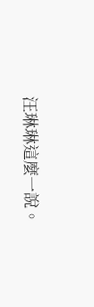汪琳琳這麼一說。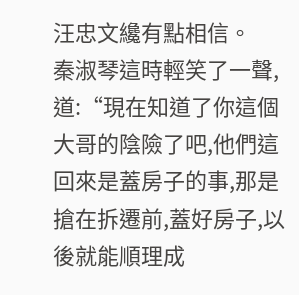汪忠文纔有點相信。
秦淑琴這時輕笑了一聲,道:“現在知道了你這個大哥的陰險了吧,他們這回來是蓋房子的事,那是搶在拆遷前,蓋好房子,以後就能順理成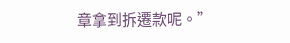章拿到拆遷款呢。”